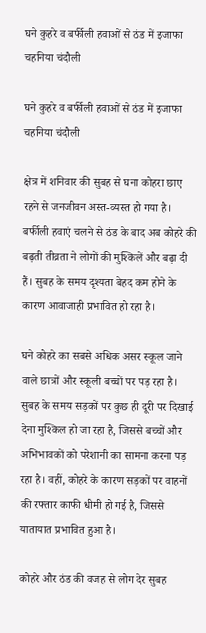घने कुहरे व बर्फीली हवाओं से ठंड में इजाफा चहनिया चंदौली

घने कुहरे व बर्फीली हवाओं से ठंड में इजाफा चहनिया चंदौली

क्षेत्र में शनिवार की सुबह से घना कोहरा छाए रहने से जनजीवन अस्त-व्यस्त हो गया है। बर्फीली हवाएं चलने से ठंड के बाद अब कोहरे की बढ़ती तीव्रता ने लोगों की मुश्किलें और बढ़ा दी हैं। सुबह के समय दृश्यता बेहद कम होने के कारण आवाजाही प्रभावित हो रहा है।

घने कोहरे का सबसे अधिक असर स्कूल जाने वाले छात्रों और स्कूली बच्चों पर पड़ रहा है। सुबह के समय सड़कों पर कुछ ही दूरी पर दिखाई देना मुश्किल हो जा रहा है, जिससे बच्चों और अभिभावकों को परेशानी का सामना करना पड़ रहा है। वहीं, कोहरे के कारण सड़कों पर वाहनों की रफ्तार काफी धीमी हो गई है, जिससे यातायात प्रभावित हुआ है।

कोहरे और ठंड की वजह से लोग देर सुबह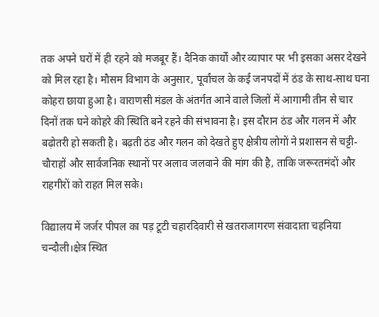तक अपने घरों में ही रहने को मजबूर हैं। दैनिक कार्यों और व्यापार पर भी इसका असर देखने को मिल रहा है। मौसम विभाग के अनुसार, पूर्वांचल के कई जनपदों में ठंड के साथ-साथ घना कोहरा छाया हुआ है। वाराणसी मंडल के अंतर्गत आने वाले जिलों में आगामी तीन से चार दिनों तक घने कोहरे की स्थिति बने रहने की संभावना है। इस दौरान ठंड और गलन में और बढ़ोतरी हो सकती है। बढ़ती ठंड और गलन को देखते हुए क्षेत्रीय लोगों ने प्रशासन से चट्टी-चौराहों और सार्वजनिक स्थानों पर अलाव जलवाने की मांग की है, ताकि जरूरतमंदों और राहगीरों को राहत मिल सके।

विद्यालय में जर्जर पीपल का पड़ टूटी चहारदिवारी से खतराजागरण संवादाता चहनिया चन्दौली।क्षेत्र स्थित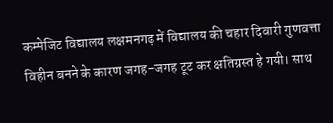कम्पेजिट विद्यालय लक्षमनगढ़ में विद्यालय की चहार दिवारी गुणवत्ता विहीन बनने के कारण जगह-जगह टूट कर क्षतिग्रस्त हे गयी। साथ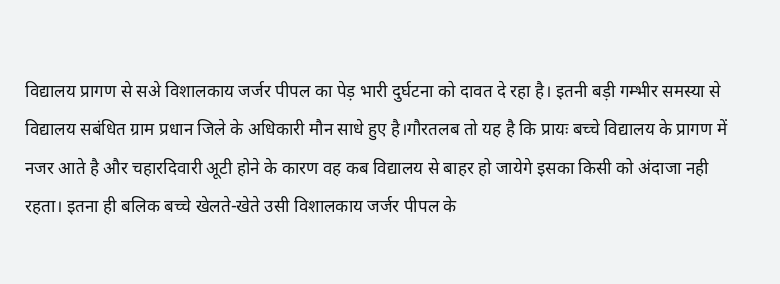विद्यालय प्रागण से सअे विशालकाय जर्जर पीपल का पेड़ भारी दुर्घटना को दावत दे रहा है। इतनी बड़ी गम्भीर समस्या से विद्यालय सबंधित ग्राम प्रधान जिले के अधिकारी मौन साधे हुए है।गौरतलब तो यह है कि प्रायः बच्चे विद्यालय के प्रागण में नजर आते है और चहारदिवारी अूटी होने के कारण वह कब विद्यालय से बाहर हो जायेगे इसका किसी को अंदाजा नही रहता। इतना ही बलिक बच्चे खेलते-खेते उसी विशालकाय जर्जर पीपल के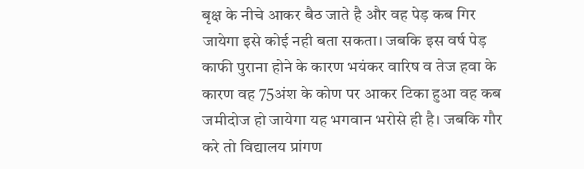बृक्ष के नीचे आकर बैठ जाते है और वह पेड़ कब गिर जायेगा इसे कोई नही बता सकता। जबकि इस वर्ष पेड़ काफी पुराना होने के कारण भयंकर वारिष व तेज हवा के कारण वह 75अंश के कोण पर आकर टिका हुआ वह कब जमीदोज हो जायेगा यह भगवान भरोसे ही है। जबकि गौर करे तो विद्यालय प्रांगण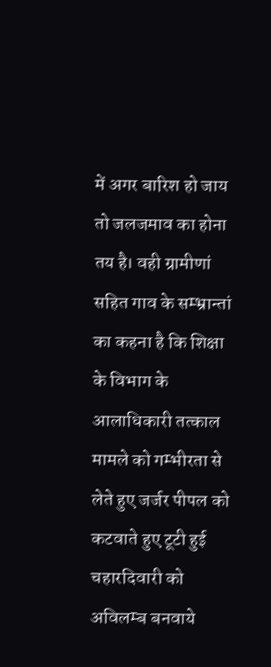में अगर बारिश हो जाय तो जलजमाव का होना तय है। वही ग्रामीणां सहित गाव के सम्भ्रान्तां का कहना है कि शिक्षा के विभाग के आलाधिकारी तत्काल मामले को गम्भीरता से लेते हुए जर्जर पीपल को कटवाते हुए टूटी हुई चहारदिवारी को अविलम्ब बनवाये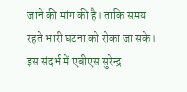जाने की मांग की है। ताकि समय रहते भारी घटना को रोका जा सके। इस संदर्भ में एबीएस सुरेन्द्र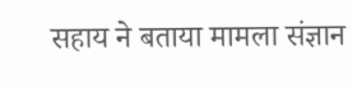सहाय ने बताया मामला संज्ञान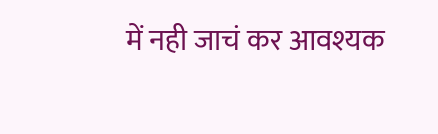में नही जाचं कर आवश्यक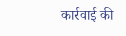कार्रवाई की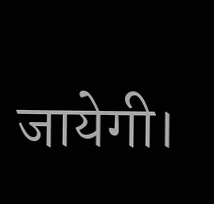जायेगी।